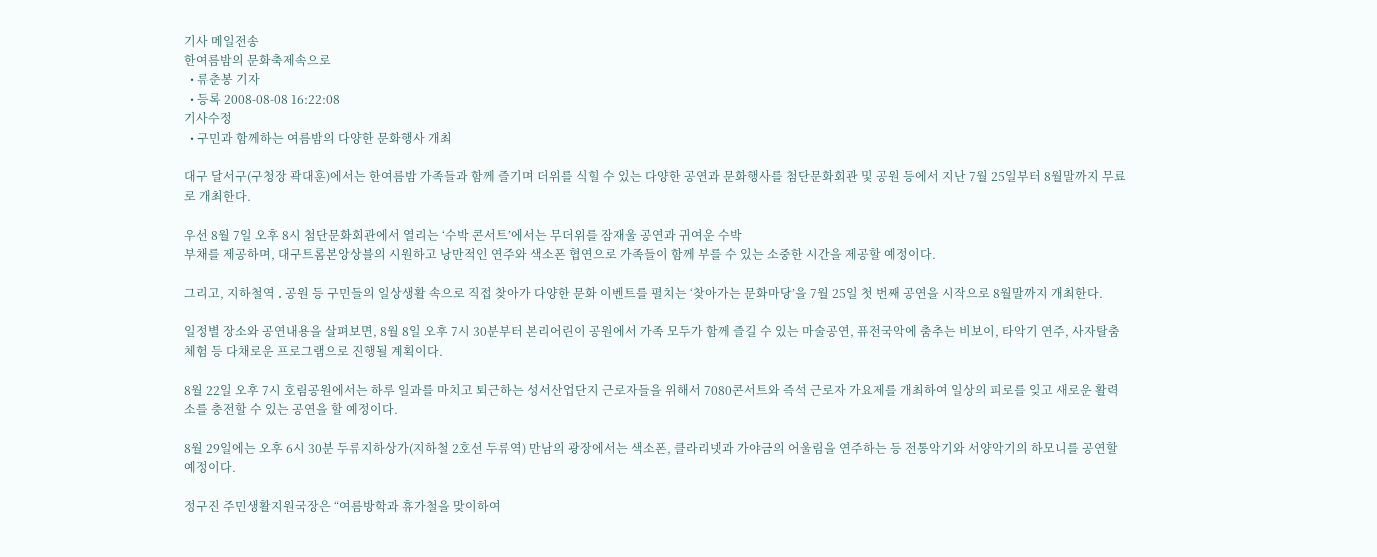기사 메일전송
한여름밤의 문화축제속으로
  • 류춘봉 기자
  • 등록 2008-08-08 16:22:08
기사수정
  • 구민과 함께하는 여름밤의 다양한 문화행사 개최

대구 달서구(구청장 곽대훈)에서는 한여름밤 가족들과 함께 즐기며 더위를 식힐 수 있는 다양한 공연과 문화행사를 첨단문화회관 및 공원 등에서 지난 7월 25일부터 8월말까지 무료로 개최한다.

우선 8월 7일 오후 8시 첨단문화회관에서 열리는 ‘수박 콘서트’에서는 무더위를 잠재울 공연과 귀여운 수박
부채를 제공하며, 대구트롬본앙상블의 시원하고 낭만적인 연주와 색소폰 협연으로 가족들이 함께 부를 수 있는 소중한 시간을 제공할 예정이다.

그리고, 지하철역 ․ 공원 등 구민들의 일상생활 속으로 직접 찾아가 다양한 문화 이벤트를 펼치는 ‘찾아가는 문화마당’을 7월 25일 첫 번째 공연을 시작으로 8월말까지 개최한다.

일정별 장소와 공연내용을 살펴보면, 8월 8일 오후 7시 30분부터 본리어린이 공원에서 가족 모두가 함께 즐길 수 있는 마술공연, 퓨전국악에 춤추는 비보이, 타악기 연주, 사자탈춤 체험 등 다채로운 프로그램으로 진행될 계획이다.

8월 22일 오후 7시 호림공원에서는 하루 일과를 마치고 퇴근하는 성서산업단지 근로자들을 위해서 7080콘서트와 즉석 근로자 가요제를 개최하여 일상의 피로를 잊고 새로운 활력소를 충전할 수 있는 공연을 할 예정이다.

8월 29일에는 오후 6시 30분 두류지하상가(지하철 2호선 두류역) 만남의 광장에서는 색소폰, 클라리넷과 가야금의 어울림을 연주하는 등 전통악기와 서양악기의 하모니를 공연할 예정이다.

정구진 주민생활지원국장은 “여름방학과 휴가철을 맞이하여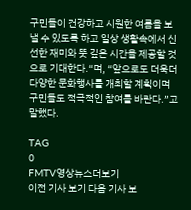구민들이 건강하고 시원한 여름을 보낼 수 있도록 하고 일상 생활속에서 신선한 재미와 뜻 깊은 시간을 제공할 것으로 기대한다.“며, “앞으로도 더욱더 다양한 문화행사를 개최할 계획이며 구민들도 적극적인 참여를 바란다.”고 말했다.

TAG
0
FMTV영상뉴스더보기
이전 기사 보기 다음 기사 보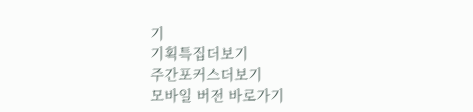기
기획특집더보기
주간포커스더보기
모바일 버전 바로가기